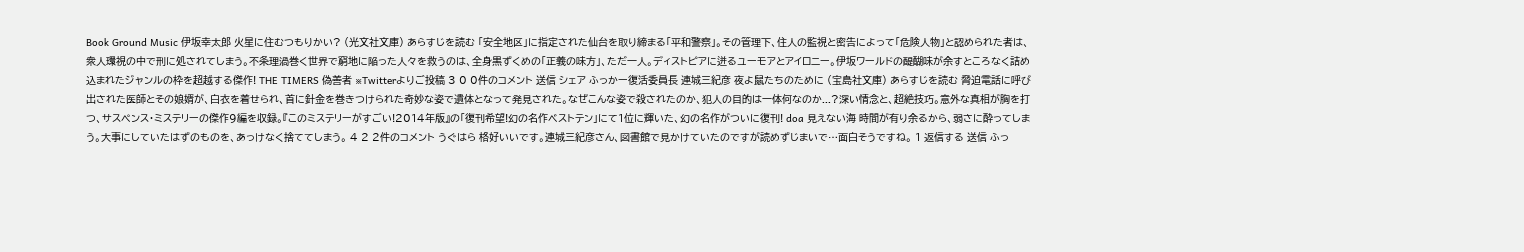Book Ground Music 伊坂幸太郎 火星に住むつもりかい? (光文社文庫) あらすじを読む 「安全地区」に指定された仙台を取り締まる「平和警察」。その管理下、住人の監視と密告によって「危険人物」と認められた者は、衆人環視の中で刑に処されてしまう。不条理渦巻く世界で窮地に陥った人々を救うのは、全身黒ずくめの「正義の味方」、ただ一人。ディストピアに迸るユーモアとアイロニー。伊坂ワールドの醍醐味が余すところなく詰め込まれたジャンルの枠を超越する傑作! THE TIMERS 偽善者 ※Twitterよりご投稿 3 0 0件のコメント 送信 シェア ふっかー復活委員長 連城三紀彦 夜よ鼠たちのために (宝島社文庫) あらすじを読む 脅迫電話に呼び出された医師とその娘婿が、白衣を着せられ、首に針金を巻きつけられた奇妙な姿で遺体となって発見された。なぜこんな姿で殺されたのか、犯人の目的は一体何なのか...?深い情念と、超絶技巧。意外な真相が胸を打つ、サスペンス・ミステリーの傑作9編を収録。『このミステリーがすごい!2014年版』の「復刊希望!幻の名作ベストテン」にて1位に輝いた、幻の名作がついに復刊! doa 見えない海 時間が有り余るから、弱さに酔ってしまう。大事にしていたはずのものを、あっけなく捨ててしまう。 4 2 2件のコメント うぐはら 格好いいです。連城三紀彦さん、図書館で見かけていたのですが読めずじまいで…面白そうですね。 1 返信する 送信 ふっ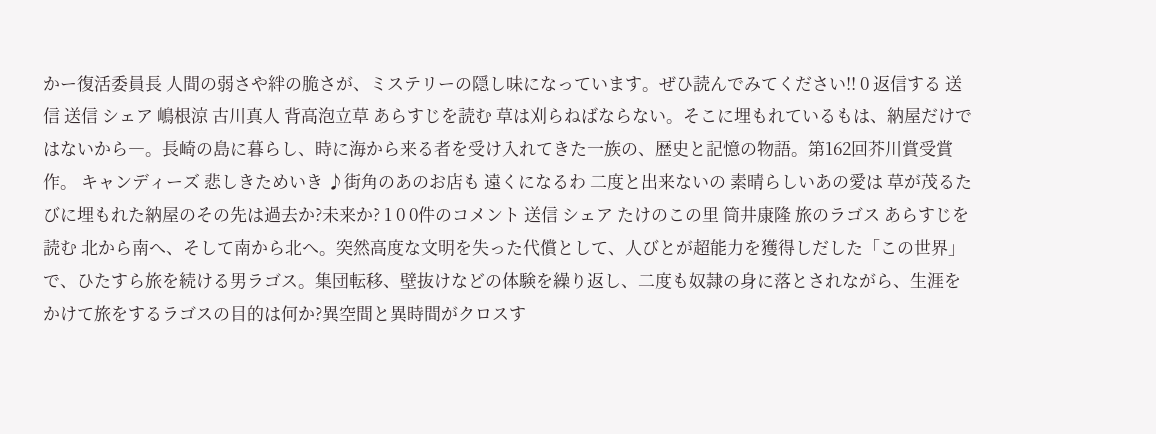かー復活委員長 人間の弱さや絆の脆さが、ミステリーの隠し味になっています。ぜひ読んでみてください!! 0 返信する 送信 送信 シェア 嶋根涼 古川真人 背高泡立草 あらすじを読む 草は刈らねばならない。そこに埋もれているもは、納屋だけではないから―。長崎の島に暮らし、時に海から来る者を受け入れてきた一族の、歴史と記憶の物語。第162回芥川賞受賞作。 キャンディーズ 悲しきためいき ♪街角のあのお店も 遠くになるわ 二度と出来ないの 素晴らしいあの愛は 草が茂るたびに埋もれた納屋のその先は過去か?未来か? 1 0 0件のコメント 送信 シェア たけのこの里 筒井康隆 旅のラゴス あらすじを読む 北から南へ、そして南から北へ。突然高度な文明を失った代償として、人びとが超能力を獲得しだした「この世界」で、ひたすら旅を続ける男ラゴス。集団転移、壁抜けなどの体験を繰り返し、二度も奴隷の身に落とされながら、生涯をかけて旅をするラゴスの目的は何か?異空間と異時間がクロスす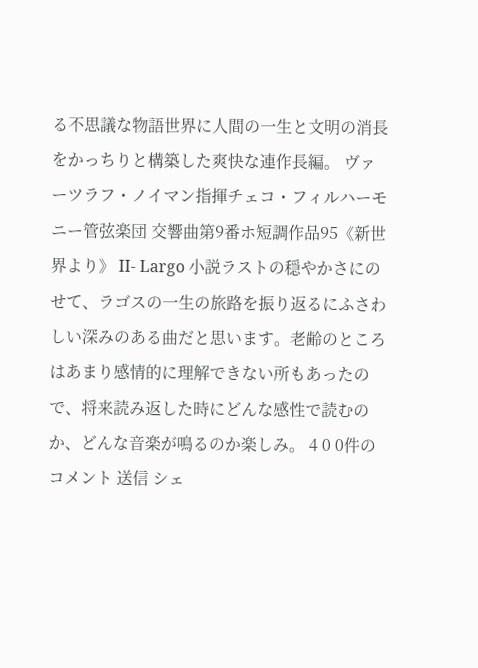る不思議な物語世界に人間の一生と文明の消長をかっちりと構築した爽快な連作長編。 ヴァーツラフ・ノイマン指揮チェコ・フィルハーモニー管弦楽団 交響曲第9番ホ短調作品95《新世界より》 II- Largo 小説ラストの穏やかさにのせて、ラゴスの一生の旅路を振り返るにふさわしい深みのある曲だと思います。老齢のところはあまり感情的に理解できない所もあったので、将来読み返した時にどんな感性で読むのか、どんな音楽が鳴るのか楽しみ。 4 0 0件のコメント 送信 シェ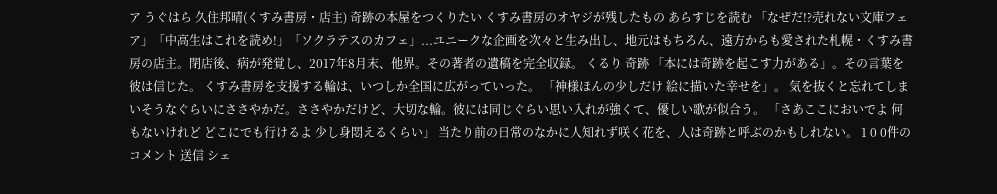ア うぐはら 久住邦晴(くすみ書房・店主) 奇跡の本屋をつくりたい くすみ書房のオヤジが残したもの あらすじを読む 「なぜだ!?売れない文庫フェア」「中高生はこれを読め!」「ソクラテスのカフェ」...ユニークな企画を次々と生み出し、地元はもちろん、遠方からも愛された札幌・くすみ書房の店主。閉店後、病が発覚し、2017年8月末、他界。その著者の遺稿を完全収録。 くるり 奇跡 「本には奇跡を起こす力がある」。その言葉を彼は信じた。 くすみ書房を支援する輪は、いつしか全国に広がっていった。 「神様ほんの少しだけ 絵に描いた幸せを」。 気を抜くと忘れてしまいそうなぐらいにささやかだ。ささやかだけど、大切な輪。彼には同じぐらい思い入れが強くて、優しい歌が似合う。 「さあここにおいでよ 何もないけれど どこにでも行けるよ 少し身悶えるくらい」 当たり前の日常のなかに人知れず咲く花を、人は奇跡と呼ぶのかもしれない。 1 0 0件のコメント 送信 シェ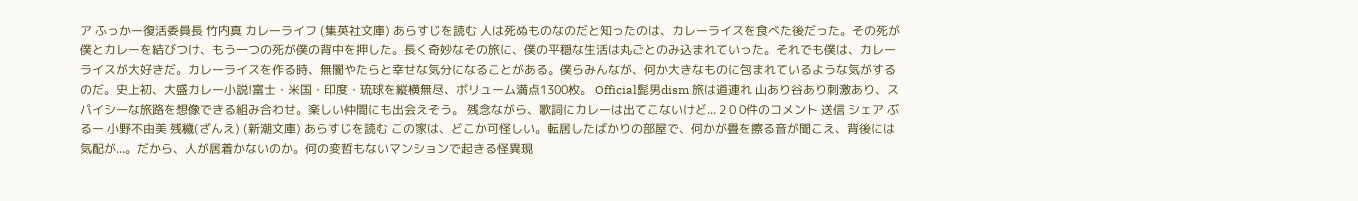ア ふっかー復活委員長 竹内真 カレーライフ (集英社文庫) あらすじを読む 人は死ぬものなのだと知ったのは、カレーライスを食べた後だった。その死が僕とカレーを結びつけ、もう一つの死が僕の背中を押した。長く奇妙なその旅に、僕の平穏な生活は丸ごとのみ込まれていった。それでも僕は、カレーライスが大好きだ。カレーライスを作る時、無闇やたらと幸せな気分になることがある。僕らみんなが、何か大きなものに包まれているような気がするのだ。史上初、大盛カレー小説!富士・米国・印度・琉球を縦横無尽、ボリューム満点1300枚。 Official髭男dism 旅は道連れ 山あり谷あり刺激あり、スパイシーな旅路を想像できる組み合わせ。楽しい仲間にも出会えそう。 残念ながら、歌詞にカレーは出てこないけど... 2 0 0件のコメント 送信 シェア ぶるー 小野不由美 残穢(ざんえ) (新潮文庫) あらすじを読む この家は、どこか可怪しい。転居したばかりの部屋で、何かが畳を擦る音が聞こえ、背後には気配が...。だから、人が居着かないのか。何の変哲もないマンションで起きる怪異現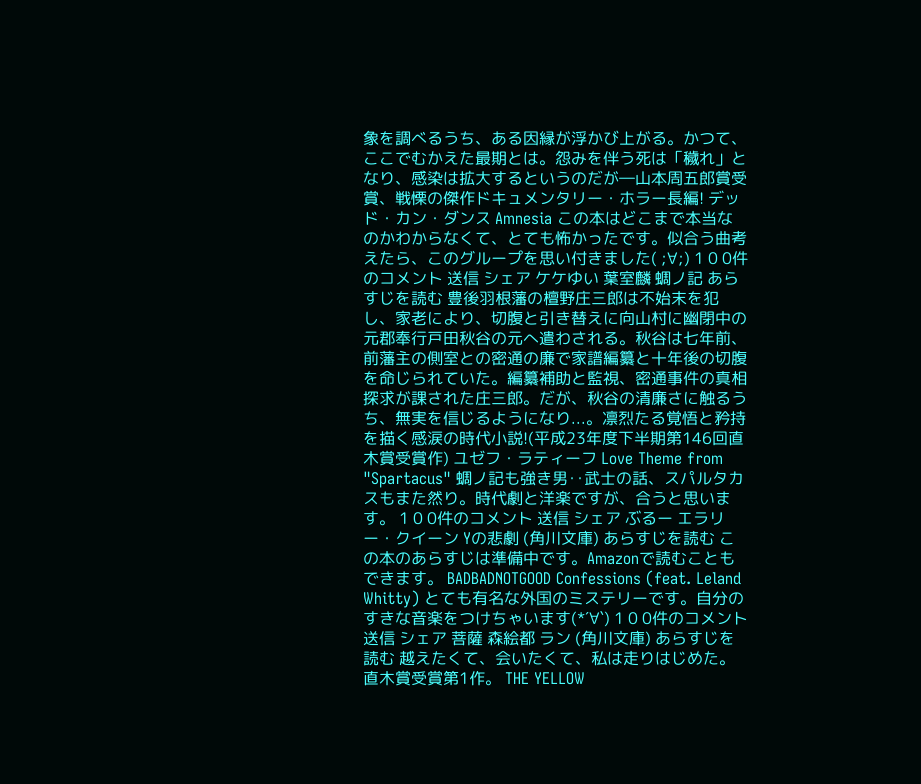象を調べるうち、ある因縁が浮かび上がる。かつて、ここでむかえた最期とは。怨みを伴う死は「穢れ」となり、感染は拡大するというのだが―山本周五郎賞受賞、戦慄の傑作ドキュメンタリー・ホラー長編! デッド・カン・ダンス Amnesia この本はどこまで本当なのかわからなくて、とても怖かったです。似合う曲考えたら、このグループを思い付きました( ;∀;) 1 0 0件のコメント 送信 シェア ケケゆい 葉室麟 蜩ノ記 あらすじを読む 豊後羽根藩の檀野庄三郎は不始末を犯し、家老により、切腹と引き替えに向山村に幽閉中の元郡奉行戸田秋谷の元へ遣わされる。秋谷は七年前、前藩主の側室との密通の廉で家譜編纂と十年後の切腹を命じられていた。編纂補助と監視、密通事件の真相探求が課された庄三郎。だが、秋谷の清廉さに触るうち、無実を信じるようになり...。凛烈たる覚悟と矜持を描く感涙の時代小説!(平成23年度下半期第146回直木賞受賞作) ユゼフ・ラティーフ Love Theme from "Spartacus" 蜩ノ記も強き男‥武士の話、スパルタカスもまた然り。時代劇と洋楽ですが、合うと思います。 1 0 0件のコメント 送信 シェア ぶるー エラリー・クイーン Yの悲劇 (角川文庫) あらすじを読む この本のあらすじは準備中です。Amazonで読むこともできます。 BADBADNOTGOOD Confessions (feat. Leland Whitty) とても有名な外国のミステリーです。自分のすきな音楽をつけちゃいます(*´∀`) 1 0 0件のコメント 送信 シェア 菩薩 森絵都 ラン (角川文庫) あらすじを読む 越えたくて、会いたくて、私は走りはじめた。直木賞受賞第1作。 THE YELLOW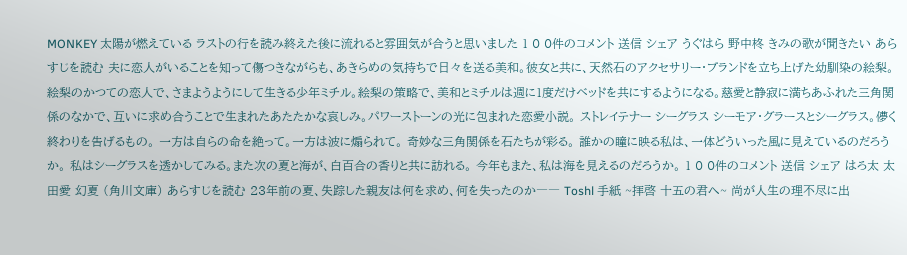MONKEY 太陽が燃えている ラストの行を読み終えた後に流れると雰囲気が合うと思いました 1 0 0件のコメント 送信 シェア うぐはら 野中柊 きみの歌が聞きたい あらすじを読む 夫に恋人がいることを知って傷つきながらも、あきらめの気持ちで日々を送る美和。彼女と共に、天然石のアクセサリー・ブランドを立ち上げた幼馴染の絵梨。絵梨のかつての恋人で、さまようようにして生きる少年ミチル。絵梨の策略で、美和とミチルは週に1度だけベッドを共にするようになる。慈愛と静寂に満ちあふれた三角関係のなかで、互いに求め合うことで生まれたあたたかな哀しみ。パワーストーンの光に包まれた恋愛小説。 ストレイテナー シーグラス シーモア・グラースとシーグラス。儚く終わりを告げるもの。 一方は自らの命を絶って。一方は波に煽られて。 奇妙な三角関係を石たちが彩る。 誰かの瞳に映る私は、一体どういった風に見えているのだろうか。 私はシーグラスを透かしてみる。また次の夏と海が、白百合の香りと共に訪れる。 今年もまた、私は海を見えるのだろうか。 1 0 0件のコメント 送信 シェア はろ太 太田愛 幻夏 (角川文庫) あらすじを読む 23年前の夏、失踪した親友は何を求め、何を失ったのか―― Toshl 手紙 ~拝啓 十五の君へ~ 尚が人生の理不尽に出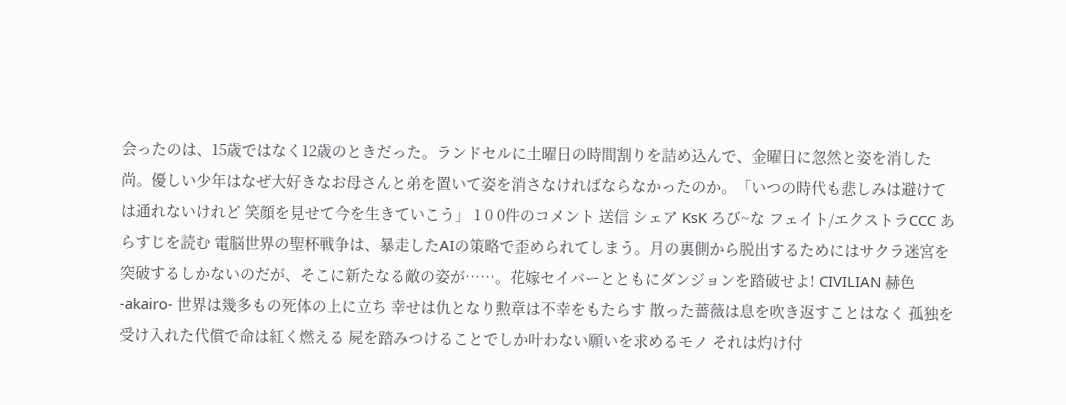会ったのは、15歳ではなく12歳のときだった。ランドセルに土曜日の時間割りを詰め込んで、金曜日に忽然と姿を消した尚。優しい少年はなぜ大好きなお母さんと弟を置いて姿を消さなければならなかったのか。「いつの時代も悲しみは避けては通れないけれど 笑顔を見せて今を生きていこう」 1 0 0件のコメント 送信 シェア KsK ろび~な フェイト/エクストラCCC あらすじを読む 電脳世界の聖杯戦争は、暴走したAIの策略で歪められてしまう。月の裏側から脱出するためにはサクラ迷宮を突破するしかないのだが、そこに新たなる敵の姿が……。花嫁セイバーとともにダンジョンを踏破せよ! CIVILIAN 赫色 -akairo- 世界は幾多もの死体の上に立ち 幸せは仇となり勲章は不幸をもたらす 散った薔薇は息を吹き返すことはなく 孤独を受け入れた代償で命は紅く燃える 屍を踏みつけることでしか叶わない願いを求めるモノ それは灼け付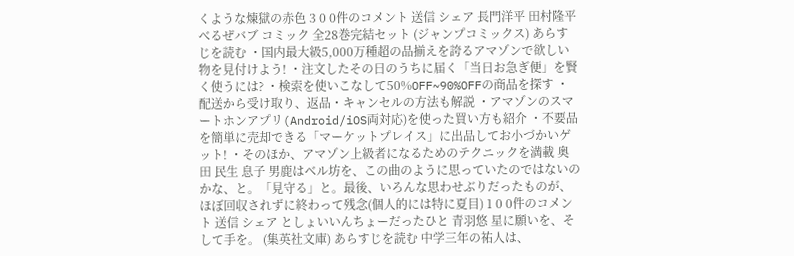くような煉獄の赤色 3 0 0件のコメント 送信 シェア 長門洋平 田村隆平 べるぜバブ コミック 全28巻完結セット (ジャンプコミックス) あらすじを読む ・国内最大級5,000万種超の品揃えを誇るアマゾンで欲しい物を見付けよう! ・注文したその日のうちに届く「当日お急ぎ便」を賢く使うには? ・検索を使いこなして50%OFF~90%OFFの商品を探す ・配送から受け取り、返品・キャンセルの方法も解説 ・アマゾンのスマートホンアプリ(Android/iOS両対応)を使った買い方も紹介 ・不要品を簡単に売却できる「マーケットプレイス」に出品してお小づかいゲット! ・そのほか、アマゾン上級者になるためのテクニックを満載 奥田 民生 息子 男鹿はベル坊を、この曲のように思っていたのではないのかな、と。「見守る」と。最後、いろんな思わせぶりだったものが、ほぼ回収されずに終わって残念(個人的には特に夏目) 1 0 0件のコメント 送信 シェア としょいいんちょーだったひと 青羽悠 星に願いを、そして手を。 (集英社文庫) あらすじを読む 中学三年の祐人は、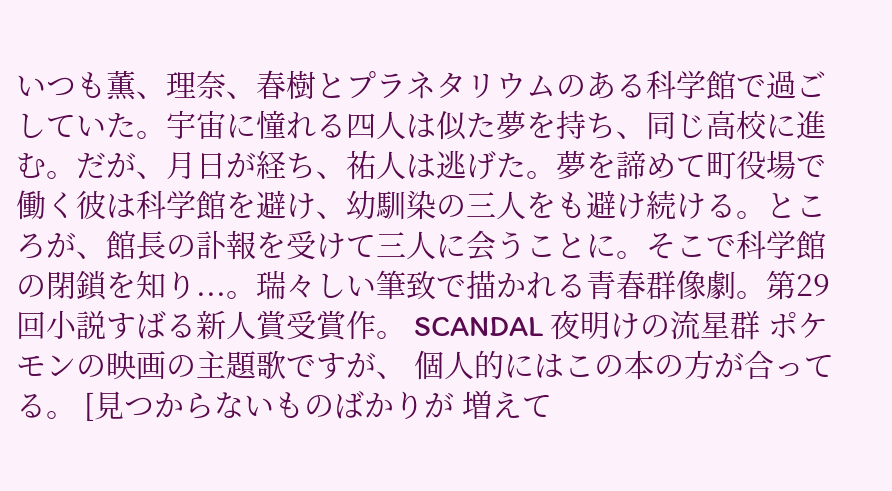いつも薫、理奈、春樹とプラネタリウムのある科学館で過ごしていた。宇宙に憧れる四人は似た夢を持ち、同じ高校に進む。だが、月日が経ち、祐人は逃げた。夢を諦めて町役場で働く彼は科学館を避け、幼馴染の三人をも避け続ける。ところが、館長の訃報を受けて三人に会うことに。そこで科学館の閉鎖を知り...。瑞々しい筆致で描かれる青春群像劇。第29回小説すばる新人賞受賞作。 SCANDAL 夜明けの流星群 ポケモンの映画の主題歌ですが、 個人的にはこの本の方が合ってる。 [見つからないものばかりが 増えて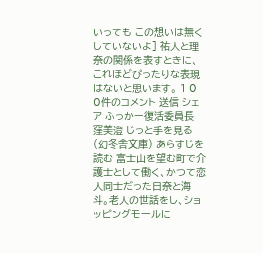いっても この想いは無くしていないよ] 祐人と理奈の関係を表すときに、 これほどぴったりな表現はないと思います。 1 0 0件のコメント 送信 シェア ふっかー復活委員長 窪美澄 じっと手を見る (幻冬舎文庫) あらすじを読む 富士山を望む町で介護士として働く、かつて恋人同士だった日奈と海斗。老人の世話をし、ショッピングモールに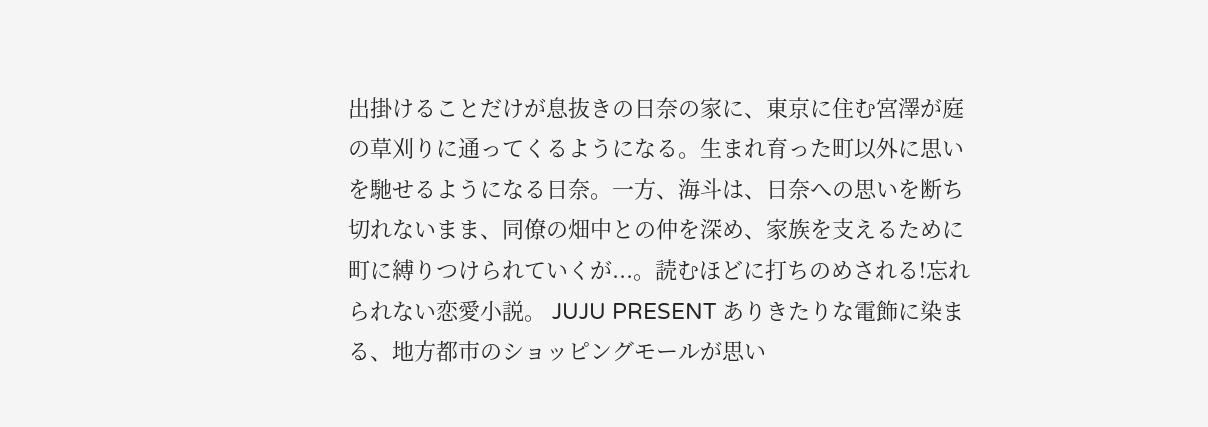出掛けることだけが息抜きの日奈の家に、東京に住む宮澤が庭の草刈りに通ってくるようになる。生まれ育った町以外に思いを馳せるようになる日奈。一方、海斗は、日奈への思いを断ち切れないまま、同僚の畑中との仲を深め、家族を支えるために町に縛りつけられていくが...。読むほどに打ちのめされる!忘れられない恋愛小説。 JUJU PRESENT ありきたりな電飾に染まる、地方都市のショッピングモールが思い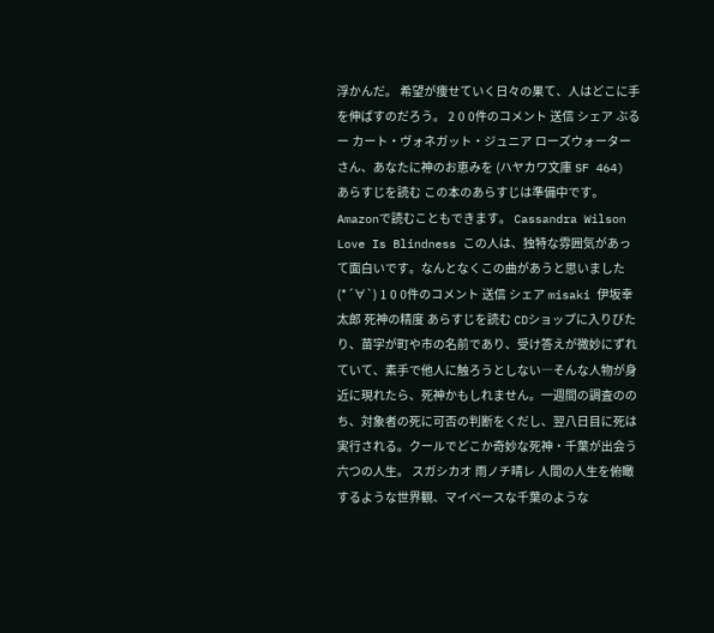浮かんだ。 希望が痩せていく日々の果て、人はどこに手を伸ばすのだろう。 2 0 0件のコメント 送信 シェア ぶるー カート・ヴォネガット・ジュニア ローズウォーターさん、あなたに神のお恵みを (ハヤカワ文庫 SF 464) あらすじを読む この本のあらすじは準備中です。Amazonで読むこともできます。 Cassandra Wilson Love Is Blindness この人は、独特な雰囲気があって面白いです。なんとなくこの曲があうと思いました(*´∀`) 1 0 0件のコメント 送信 シェア misaki 伊坂幸太郎 死神の精度 あらすじを読む CDショップに入りびたり、苗字が町や市の名前であり、受け答えが微妙にずれていて、素手で他人に触ろうとしない―そんな人物が身近に現れたら、死神かもしれません。一週間の調査ののち、対象者の死に可否の判断をくだし、翌八日目に死は実行される。クールでどこか奇妙な死神・千葉が出会う六つの人生。 スガシカオ 雨ノチ晴レ 人間の人生を俯瞰するような世界観、マイペースな千葉のような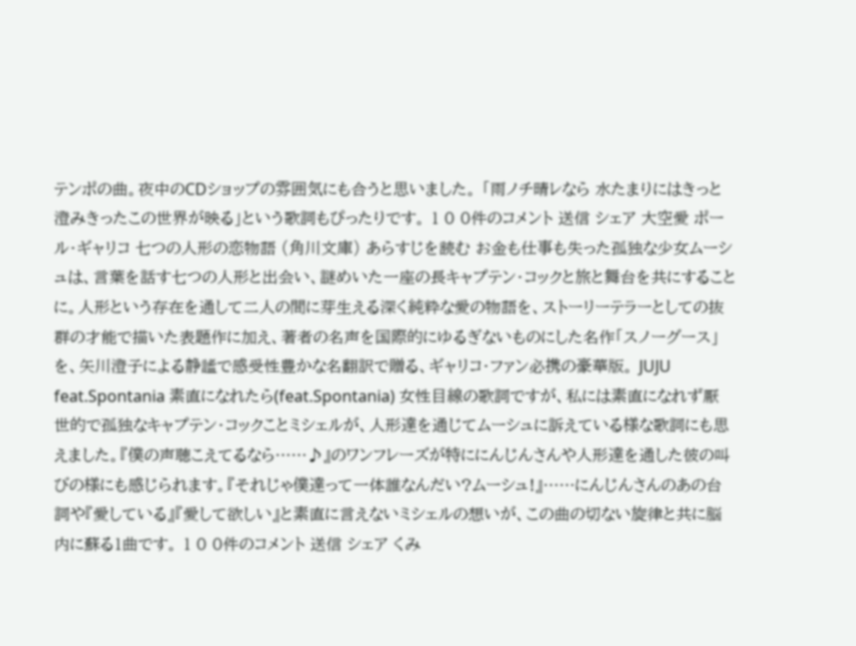テンポの曲。夜中のCDショップの雰囲気にも合うと思いました。 「雨ノチ晴レなら 水たまりにはきっと澄みきったこの世界が映る」という歌詞もぴったりです。 1 0 0件のコメント 送信 シェア 大空愛 ポール・ギャリコ 七つの人形の恋物語 (角川文庫) あらすじを読む お金も仕事も失った孤独な少女ムーシュは、言葉を話す七つの人形と出会い、謎めいた一座の長キャプテン・コックと旅と舞台を共にすることに。人形という存在を通して二人の間に芽生える深く純粋な愛の物語を、ストーリーテラーとしての抜群の才能で描いた表題作に加え、著者の名声を国際的にゆるぎないものにした名作「スノーグース」を、矢川澄子による静謐で感受性豊かな名翻訳で贈る、ギャリコ・ファン必携の豪華版。 JUJU feat.Spontania 素直になれたら(feat.Spontania) 女性目線の歌詞ですが、私には素直になれず厭世的で孤独なキャプテン・コックことミシェルが、人形達を通じてムーシュに訴えている様な歌詞にも思えました。『僕の声聴こえてるなら……♪』のワンフレーズが特ににんじんさんや人形達を通した彼の叫びの様にも感じられます。『それじゃ僕達って一体誰なんだい?ムーシュ!』……にんじんさんのあの台詞や『愛している』『愛して欲しい』と素直に言えないミシェルの想いが、この曲の切ない旋律と共に脳内に蘇る1曲です。 1 0 0件のコメント 送信 シェア くみ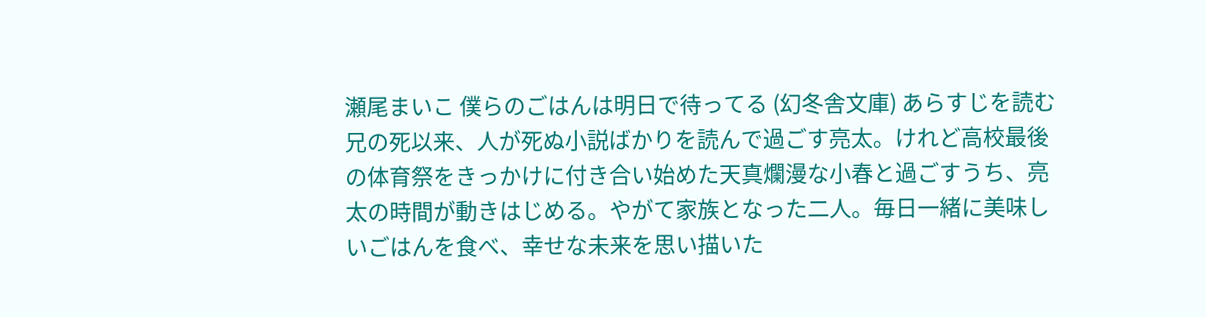瀬尾まいこ 僕らのごはんは明日で待ってる (幻冬舎文庫) あらすじを読む 兄の死以来、人が死ぬ小説ばかりを読んで過ごす亮太。けれど高校最後の体育祭をきっかけに付き合い始めた天真爛漫な小春と過ごすうち、亮太の時間が動きはじめる。やがて家族となった二人。毎日一緒に美味しいごはんを食べ、幸せな未来を思い描いた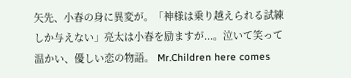矢先、小春の身に異変が。「神様は乗り越えられる試練しか与えない」亮太は小春を励ますが...。泣いて笑って温かい、優しい恋の物語。 Mr.Children here comes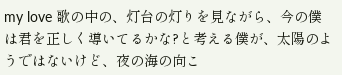my love 歌の中の、灯台の灯りを見ながら、今の僕は君を正しく導いてるかな?と考える僕が、太陽のようではないけど、夜の海の向こ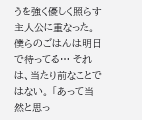うを強く優しく照らす主人公に重なった。 僕らのごはんは明日で待ってる… それは、当たり前なことではない。 「あって当然と思っ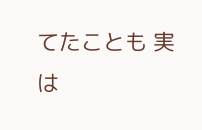てたことも 実は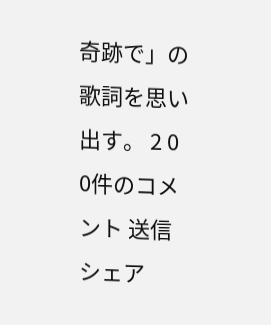奇跡で」の歌詞を思い出す。 2 0 0件のコメント 送信 シェア